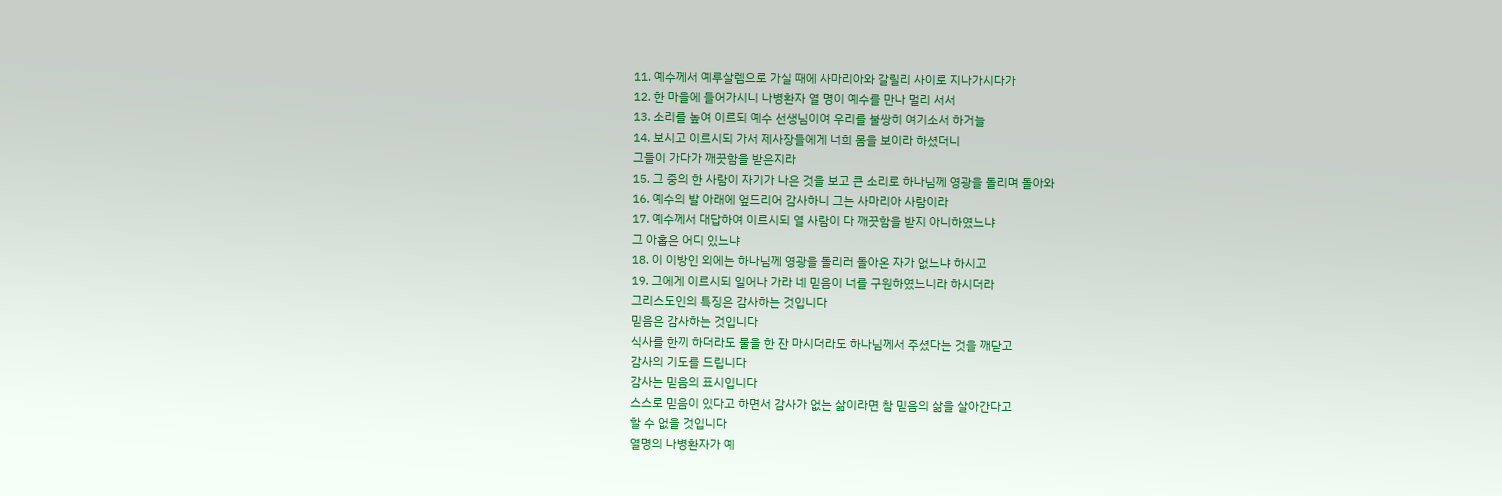11. 예수께서 예루살렘으로 가실 때에 사마리아와 갈릴리 사이로 지나가시다가
12. 한 마을에 들어가시니 나병환자 열 명이 예수를 만나 멀리 서서
13. 소리를 높여 이르되 예수 선생님이여 우리를 불쌍히 여기소서 하거늘
14. 보시고 이르시되 가서 제사장들에게 너희 몸을 보이라 하셨더니
그들이 가다가 깨끗함을 받은지라
15. 그 중의 한 사람이 자기가 나은 것을 보고 큰 소리로 하나님께 영광을 돌리며 돌아와
16. 예수의 발 아래에 엎드리어 감사하니 그는 사마리아 사람이라
17. 예수께서 대답하여 이르시되 열 사람이 다 깨끗함을 받지 아니하였느냐
그 아홉은 어디 있느냐
18. 이 이방인 외에는 하나님께 영광을 돌리러 돌아온 자가 없느냐 하시고
19. 그에게 이르시되 일어나 가라 네 믿음이 너를 구원하였느니라 하시더라
그리스도인의 특징은 감사하는 것입니다
믿음은 감사하는 것입니다
식사를 한끼 하더라도 물을 한 잔 마시더라도 하나님께서 주셨다는 것을 깨닫고
감사의 기도를 드립니다
감사는 믿음의 표시입니다
스스로 믿음이 있다고 하면서 감사가 없는 삶이라면 참 믿음의 삶을 살아간다고
할 수 없을 것입니다
열명의 나병환자가 예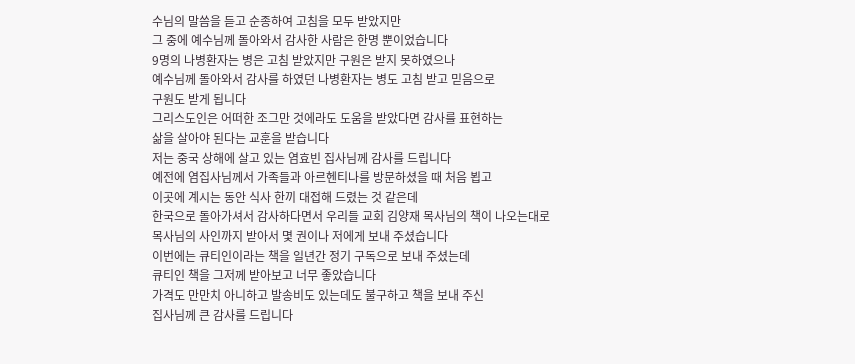수님의 말씀을 듣고 순종하여 고침을 모두 받았지만
그 중에 예수님께 돌아와서 감사한 사람은 한명 뿐이었습니다
9명의 나병환자는 병은 고침 받았지만 구원은 받지 못하였으나
예수님께 돌아와서 감사를 하였던 나병환자는 병도 고침 받고 믿음으로
구원도 받게 됩니다
그리스도인은 어떠한 조그만 것에라도 도움을 받았다면 감사를 표현하는
삶을 살아야 된다는 교훈을 받습니다
저는 중국 상해에 살고 있는 염효빈 집사님께 감사를 드립니다
예전에 염집사님께서 가족들과 아르헨티나를 방문하셨을 때 처음 뵙고
이곳에 계시는 동안 식사 한끼 대접해 드렸는 것 같은데
한국으로 돌아가셔서 감사하다면서 우리들 교회 김양재 목사님의 책이 나오는대로
목사님의 사인까지 받아서 몇 권이나 저에게 보내 주셨습니다
이번에는 큐티인이라는 책을 일년간 정기 구독으로 보내 주셨는데
큐티인 책을 그저께 받아보고 너무 좋았습니다
가격도 만만치 아니하고 발송비도 있는데도 불구하고 책을 보내 주신
집사님께 큰 감사를 드립니다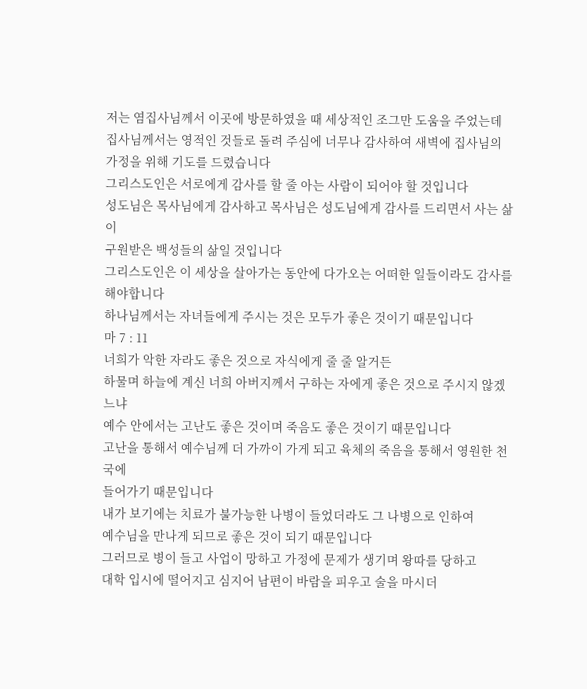저는 염집사님께서 이곳에 방문하였을 때 세상적인 조그만 도움을 주었는데
집사님께서는 영적인 것들로 돌려 주심에 너무나 감사하여 새벽에 집사님의
가정을 위해 기도를 드렸습니다
그리스도인은 서로에게 감사를 할 줄 아는 사람이 되어야 할 것입니다
성도님은 목사님에게 감사하고 목사님은 성도님에게 감사를 드리면서 사는 삶이
구원받은 백성들의 삶일 것입니다
그리스도인은 이 세상을 살아가는 동안에 다가오는 어떠한 일들이라도 감사를
해야합니다
하나님께서는 자녀들에게 주시는 것은 모두가 좋은 것이기 때문입니다
마 7 : 11
너희가 악한 자라도 좋은 것으로 자식에게 줄 줄 알거든
하물며 하늘에 계신 너희 아버지께서 구하는 자에게 좋은 것으로 주시지 않겠느냐
예수 안에서는 고난도 좋은 것이며 죽음도 좋은 것이기 때문입니다
고난을 통해서 예수님께 더 가까이 가게 되고 육체의 죽음을 통해서 영원한 천국에
들어가기 때문입니다
내가 보기에는 치료가 불가능한 나병이 들었더라도 그 나병으로 인하여
예수님을 만나게 되므로 좋은 것이 되기 때문입니다
그러므로 병이 들고 사업이 망하고 가정에 문제가 생기며 왕따를 당하고
대학 입시에 떨어지고 심지어 남편이 바람을 피우고 술을 마시더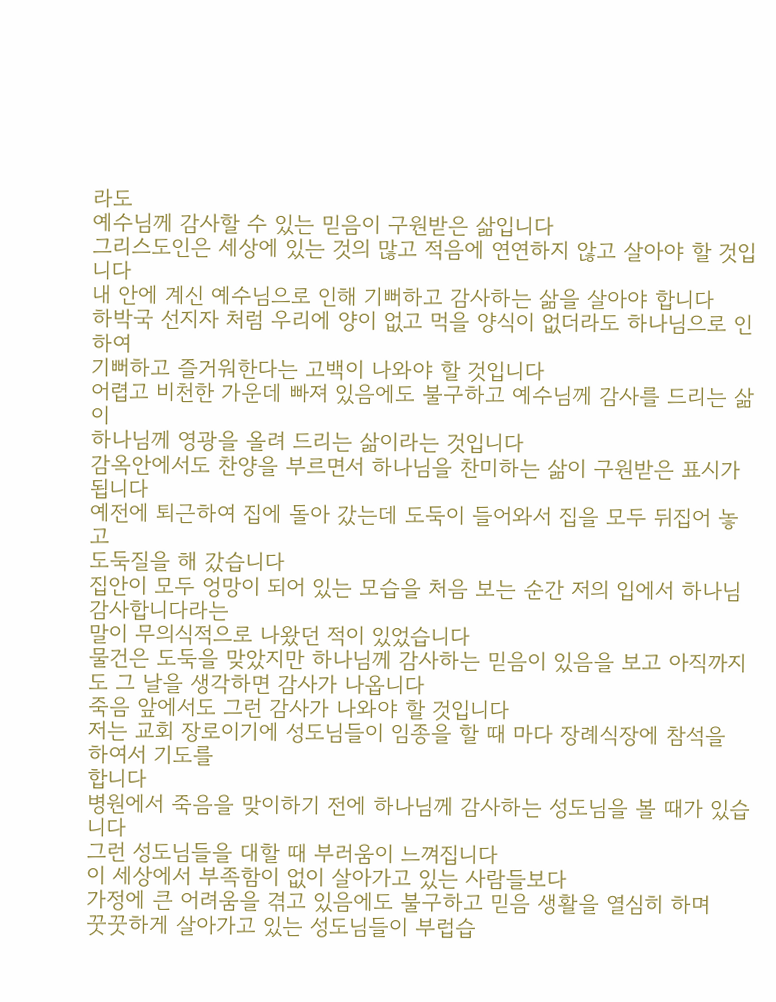라도
예수님께 감사할 수 있는 믿음이 구원받은 삶입니다
그리스도인은 세상에 있는 것의 많고 적음에 연연하지 않고 살아야 할 것입니다
내 안에 계신 예수님으로 인해 기뻐하고 감사하는 삶을 살아야 합니다
하박국 선지자 처럼 우리에 양이 없고 먹을 양식이 없더라도 하나님으로 인하여
기뻐하고 즐거워한다는 고백이 나와야 할 것입니다
어렵고 비천한 가운데 빠져 있음에도 불구하고 예수님께 감사를 드리는 삶이
하나님께 영광을 올려 드리는 삶이라는 것입니다
감옥안에서도 찬양을 부르면서 하나님을 찬미하는 삶이 구원받은 표시가 됩니다
예전에 퇴근하여 집에 돌아 갔는데 도둑이 들어와서 집을 모두 뒤집어 놓고
도둑질을 해 갔습니다
집안이 모두 엉망이 되어 있는 모습을 처음 보는 순간 저의 입에서 하나님 감사합니다라는
말이 무의식적으로 나왔던 적이 있었습니다
물건은 도둑을 맞았지만 하나님께 감사하는 믿음이 있음을 보고 아직까지도 그 날을 생각하면 감사가 나옵니다
죽음 앞에서도 그런 감사가 나와야 할 것입니다
저는 교회 장로이기에 성도님들이 임종을 할 때 마다 장례식장에 참석을 하여서 기도를
합니다
병원에서 죽음을 맞이하기 전에 하나님께 감사하는 성도님을 볼 때가 있습니다
그런 성도님들을 대할 때 부러움이 느껴집니다
이 세상에서 부족함이 없이 살아가고 있는 사람들보다
가정에 큰 어려움을 겪고 있음에도 불구하고 믿음 생활을 열심히 하며
꿋꿋하게 살아가고 있는 성도님들이 부럽습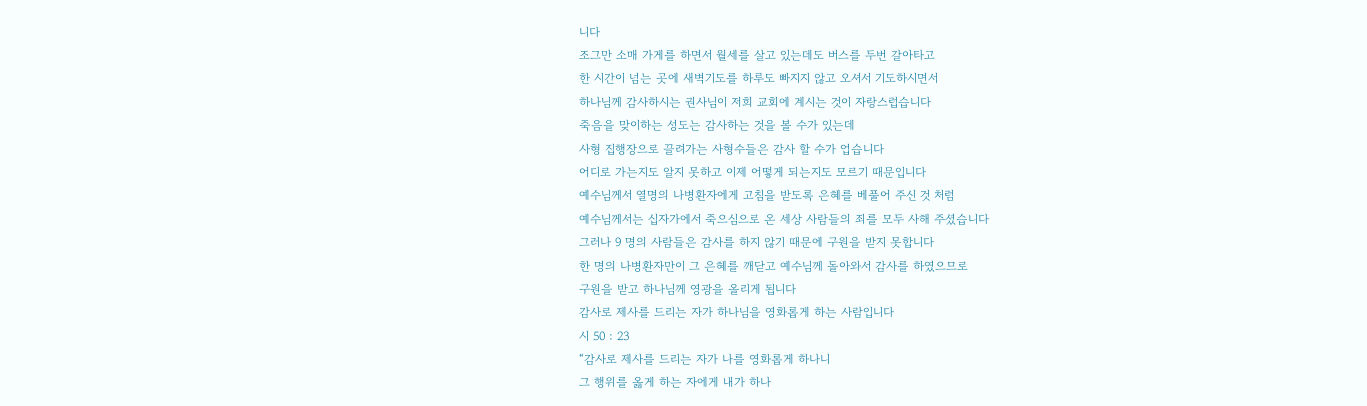니다
조그만 소매 가게를 하면서 월세를 살고 있는데도 버스를 두번 갈아타고
한 시간이 넘는 곳에 새벽기도를 하루도 빠지지 않고 오셔서 기도하시면서
하나님께 감사하시는 권사님이 저희 교회에 계시는 것이 자랑스럽습니다
죽음을 맞이하는 성도는 감사하는 것을 볼 수가 있는데
사형 집행장으로 끌려가는 사형수들은 감사 할 수가 업습니다
어디로 가는지도 알지 못하고 이제 어떻게 되는지도 모르기 때문입니다
예수님께서 열명의 나병환자에게 고침을 받도록 은혜를 베풀어 주신 것 처럼
예수님께서는 십자가에서 죽으심으로 온 세상 사람들의 죄를 모두 사해 주셨습니다
그러나 9 명의 사람들은 감사를 하지 않기 때문에 구원을 받지 못합니다
한 명의 나병환자만이 그 은혜를 깨닫고 예수님께 돌아와서 감사를 하였으므로
구원을 받고 하나님께 영광을 올리게 됩니다
감사로 제사를 드리는 자가 하나님을 영화롭게 하는 사람입니다
시 50 : 23
“감사로 제사를 드리는 자가 나를 영화롭게 하나니
그 행위를 옳게 하는 자에게 내가 하나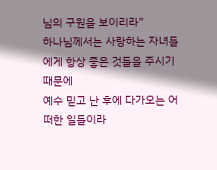님의 구원을 보이리라”
하나님께서는 사랑하는 자녀들에게 항상 좋은 것들을 주시기 때문에
예수 믿고 난 후에 다가오는 어떠한 일들이라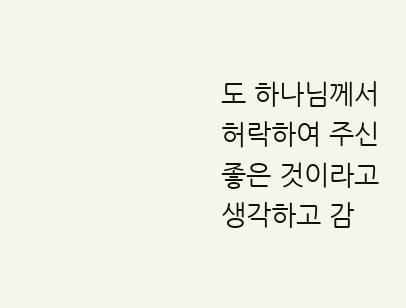도 하나님께서 허락하여 주신 좋은 것이라고
생각하고 감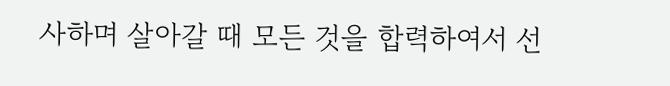사하며 살아갈 때 모든 것을 합력하여서 선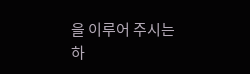을 이루어 주시는
하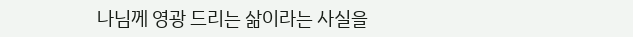나님께 영광 드리는 삶이라는 사실을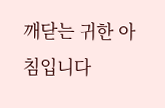깨닫는 귀한 아침입니다